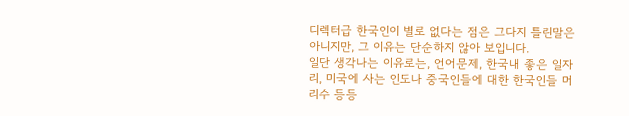디렉터급 한국인이 별로 없다는 점은 그다지 틀린말은 아니지만, 그 이유는 단순하지 않아 보입니다.
일단 생각나는 이유로는, 언어문제, 한국내 좋은 일자리, 미국에 사는 인도나 중국인들에 대한 한국인들 머리수 등등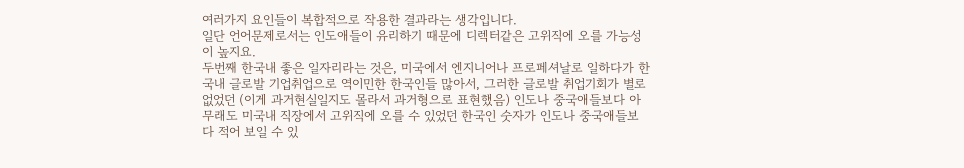여러가지 요인들이 복합적으로 작용한 결과라는 생각입니다.
일단 언어문제로서는 인도애들이 유리하기 때문에 디렉터같은 고위직에 오를 가능성이 높지요.
두번째 한국내 좋은 일자리라는 것은, 미국에서 엔지니어나 프로페셔날로 일하다가 한국내 글로발 기업취업으로 역이민한 한국인들 많아서, 그러한 글로발 취업기회가 별로없었던 (이게 과거현실일지도 몰라서 과거형으로 표현했음) 인도나 중국애들보다 아무래도 미국내 직장에서 고위직에 오를 수 있었던 한국인 숫자가 인도나 중국애들보다 적어 보일 수 있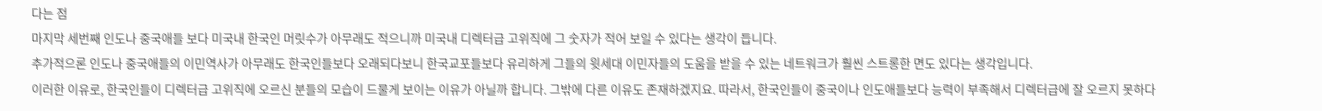다는 점
마지막 세번째 인도나 중국애들 보다 미국내 한국인 머릿수가 아무래도 적으니까 미국내 디렉터급 고위직에 그 숫자가 적어 보일 수 있다는 생각이 듭니다.
추가적으론 인도나 중국애들의 이민역사가 아무래도 한국인들보다 오래되다보니 한국교포들보다 유리하게 그들의 윗세대 이민자들의 도움을 받을 수 있는 네트워크가 훨씬 스트롱한 면도 있다는 생각입니다.
이러한 이유로, 한국인들이 디렉터급 고위직에 오르신 분들의 모습이 드물게 보이는 이유가 아닐까 합니다. 그밖에 다른 이유도 존재하겠지요. 따라서, 한국인들이 중국이나 인도애들보다 능력이 부족해서 디렉터급에 잘 오르지 못하다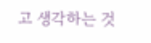고 생각하는 것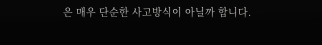은 매우 단순한 사고방식이 아닐까 합니다.